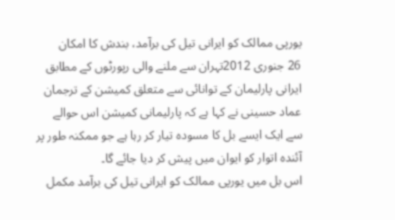يورپی ممالک کو ایرانی تيل کی برآمد، بندش کا امکان
26 جنوری 2012تہران سے ملنے والی رپورٹوں کے مطابق ایرانی پارليمان کے توانائی سے متعلق کميشن کے ترجمان عماد حسينی نے کہا ہے کہ پارلیمانی کميشن اس حوالے سے ايک ایسے بل کا مسودہ تيار کر رہا ہے جو ممکنہ طور پر آئندہ اتوار کو ایوان ميں پيش کر ديا جائے گا۔
اس بل ميں يورپی ممالک کو ایرانی تيل کی برآمد مکمل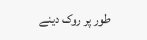طور پر روک دینے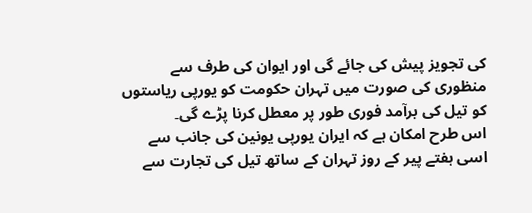کی تجويز پيش کی جائے گی اور ایوان کی طرف سے منظوری کی صورت ميں تہران حکومت کو یورپی ریاستوں کو تیل کی برآمد فوری طور پر معطل کرنا پڑے گی۔
اس طرح امکان ہے کہ ایران يورپی يونين کی جانب سے اسی ہفتے پير کے روز تہران کے ساتھ تیل کی تجارت سے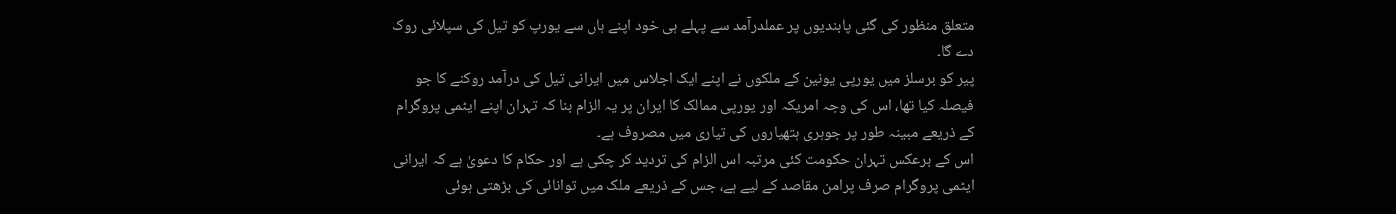متعلق منظور کی گئی پابندیوں پر عملدرآمد سے پہلے ہی خود اپنے ہاں سے یورپ کو تیل کی سپلائی روک دے گا۔
پير کو برسلز ميں يورپی يونين کے ملکوں نے اپنے ایک اجلاس ميں ايرانی تيل کی درآمد روکنے کا جو فيصلہ کیا تھا، اس کی وجہ امريکہ اور يورپی ممالک کا ایران پر يہ الزام بنا کہ تہران اپنے ايٹمی پروگرام کے ذريعے مبینہ طور پر جوہری ہتھياروں کی تياری ميں مصروف ہے۔
اس کے برعکس تہران حکومت کئی مرتبہ اس الزام کی ترديد کر چکی ہے اور حکام کا دعویٰ ہے کہ ایرانی ايٹمی پروگرام صرف پرامن مقاصد کے لیے ہے، جس کے ذریعے ملک ميں توانائی کی بڑھتی ہوئی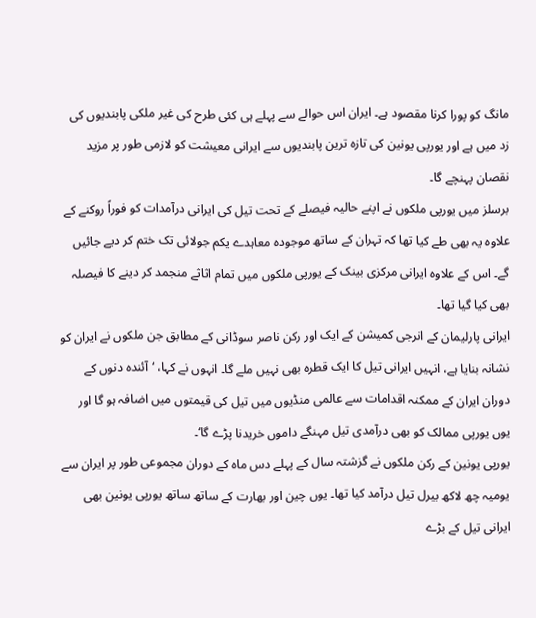مانگ کو پورا کرنا مقصود ہے۔ ایران اس حوالے سے پہلے ہی کئی طرح کی غیر ملکی پابنديوں کی زد ميں ہے اور يورپی يونين کی تازہ ترین پابندیوں سے ايرانی معيشت کو لازمی طور پر مزيد نقصان پہنچے گا۔
برسلز ميں يورپی ملکوں نے اپنے حالیہ فیصلے کے تحت تیل کی ایرانی درآمدات کو فوراً روکنے کے علاوہ یہ بھی طے کیا تھا کہ تہران کے ساتھ موجودہ معاہدے يکم جولائی تک ختم کر دیے جائیں گے۔ اس کے علاوہ ايرانی مرکزی بينک کے یورپی ملکوں میں تمام اثاثے منجمد کر دینے کا فيصلہ بھی کيا گيا تھا۔
ایرانی پارلیمان کے انرجی کمیشن کے ايک اور رکن ناصر سوڈانی کے مطابق جن ملکوں نے ایران کو نشانہ بنایا ہے، انہیں ایرانی تیل کا ایک قطرہ بھی نہیں ملے گا۔ انہوں نے کہا، ‘آئندہ دنوں کے دوران ايران کے ممکنہ اقدامات سے عالمی منڈيوں ميں تيل کی قيمتوں ميں اضافہ ہو گا اور یوں يورپی ممالک کو بھی درآمدی تيل مہنگے داموں خريدنا پڑے گا‘۔
يورپی يونين کے رکن ملکوں نے گزشتہ سال کے پہلے دس ماہ کے دوران مجموعی طور پر ايران سے یومیہ چھ لاکھ بيرل تيل درآمد کیا تھا۔ یوں چين اور بھارت کے ساتھ ساتھ يورپی يونين بھی ايرانی تيل کے بڑے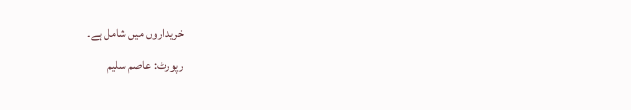خريداروں میں شامل ہے۔
رپورٹ: عاصم سلیم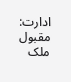ادارت: مقبول ملک